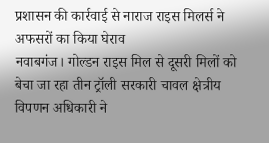प्रशासन की कार्रवाई से नाराज राइस मिलर्स ने अफसरों का किया घेराव
नवाबगंज। गोल्डन राइस मिल से दूसरी मिलों को बेचा जा रहा तीन ट्रॉली सरकारी चावल क्षेत्रीय विपणन अधिकारी ने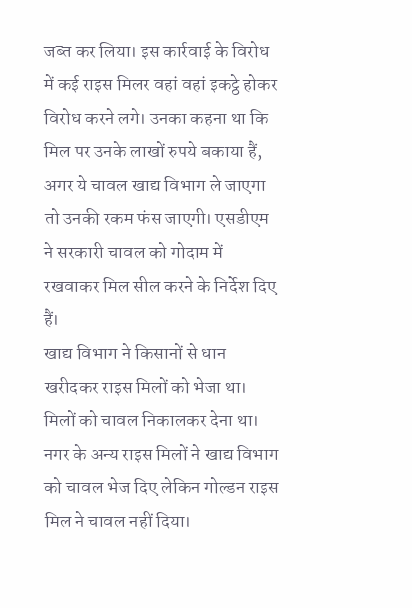जब्त कर लिया। इस कार्रवाई के विरोध में कई राइस मिलर वहां वहां इकट्ठे होकर विरोध करने लगे। उनका कहना था कि मिल पर उनके लाखों रुपये बकाया हैं, अगर ये चावल खाद्य विभाग ले जाएगा तो उनकी रकम फंस जाएगी। एसडीएम ने सरकारी चावल को गोदाम में रखवाकर मिल सील करने के निर्देश दिए हैं।
खाद्य विभाग ने किसानों से धान खरीदकर राइस मिलों को भेजा था। मिलों को चावल निकालकर देना था। नगर के अन्य राइस मिलों ने खाद्य विभाग को चावल भेज दिए लेकिन गोल्डन राइस मिल ने चावल नहीं दिया।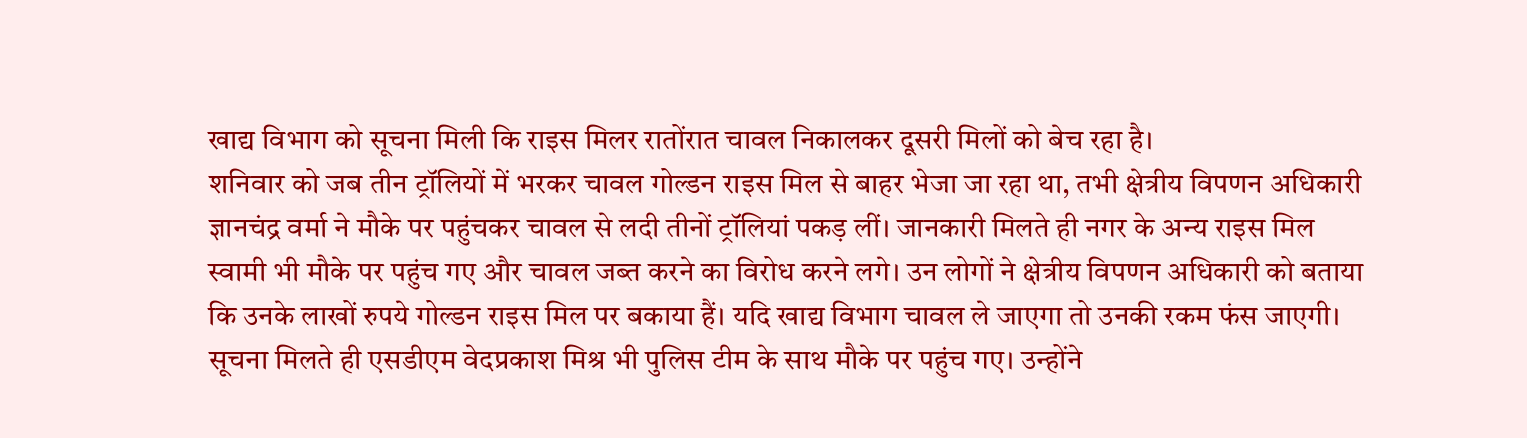खाद्य विभाग को सूचना मिली कि राइस मिलर रातोंरात चावल निकालकर दूसरी मिलों को बेच रहा है।
शनिवार को जब तीन ट्रॉलियों में भरकर चावल गोल्डन राइस मिल से बाहर भेजा जा रहा था, तभी क्षेत्रीय विपणन अधिकारी ज्ञानचंद्र वर्मा ने मौके पर पहुंचकर चावल से लदी तीनों ट्रॉलियां पकड़ लीं। जानकारी मिलते ही नगर के अन्य राइस मिल स्वामी भी मौके पर पहुंच गए और चावल जब्त करने का विरोध करने लगे। उन लोगों ने क्षेत्रीय विपणन अधिकारी को बताया कि उनके लाखों रुपये गोल्डन राइस मिल पर बकाया हैं। यदि खाद्य विभाग चावल ले जाएगा तो उनकी रकम फंस जाएगी।
सूचना मिलते ही एसडीएम वेदप्रकाश मिश्र भी पुलिस टीम के साथ मौके पर पहुंच गए। उन्होंने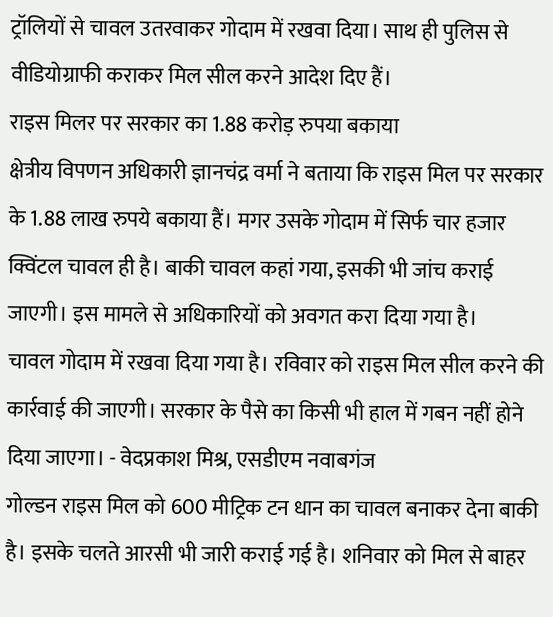ट्रॉलियों से चावल उतरवाकर गोदाम में रखवा दिया। साथ ही पुलिस से वीडियोग्राफी कराकर मिल सील करने आदेश दिए हैं।
राइस मिलर पर सरकार का 1.88 करोड़ रुपया बकाया
क्षेत्रीय विपणन अधिकारी ज्ञानचंद्र वर्मा ने बताया कि राइस मिल पर सरकार के 1.88 लाख रुपये बकाया हैं। मगर उसके गोदाम में सिर्फ चार हजार क्विंटल चावल ही है। बाकी चावल कहां गया, इसकी भी जांच कराई जाएगी। इस मामले से अधिकारियों को अवगत करा दिया गया है।
चावल गोदाम में रखवा दिया गया है। रविवार को राइस मिल सील करने की कार्रवाई की जाएगी। सरकार के पैसे का किसी भी हाल में गबन नहीं होने दिया जाएगा। - वेदप्रकाश मिश्र, एसडीएम नवाबगंज
गोल्डन राइस मिल को 600 मीट्रिक टन धान का चावल बनाकर देना बाकी है। इसके चलते आरसी भी जारी कराई गई है। शनिवार को मिल से बाहर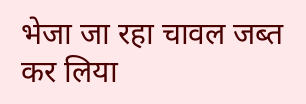भेजा जा रहा चावल जब्त कर लिया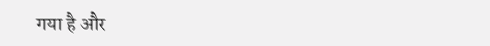गया है और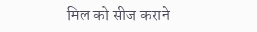मिल को सीज कराने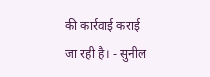की कार्रवाई कराई जा रही है। - सुनील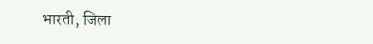भारती, जिला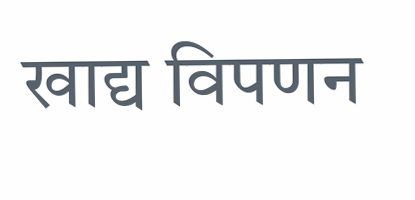खाद्य विपणन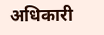अधिकारी